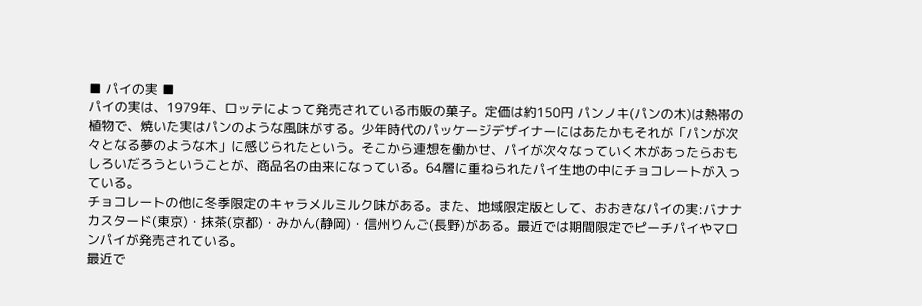■ パイの実 ■
パイの実は、1979年、ロッテによって発売されている市販の菓子。定価は約150円 パンノキ(パンの木)は熱帯の植物で、焼いた実はパンのような風味がする。少年時代のパッケージデザイナーにはあたかもそれが「パンが次々となる夢のような木」に感じられたという。そこから連想を働かせ、パイが次々なっていく木があったらおもしろいだろうということが、商品名の由来になっている。64層に重ねられたパイ生地の中にチョコレートが入っている。
チョコレートの他に冬季限定のキャラメルミルク味がある。また、地域限定版として、おおきなパイの実:バナナカスタード(東京)・抹茶(京都)・みかん(静岡)・信州りんご(長野)がある。最近では期間限定でピーチパイやマロンパイが発売されている。
最近で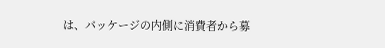は、パッケージの内側に消費者から募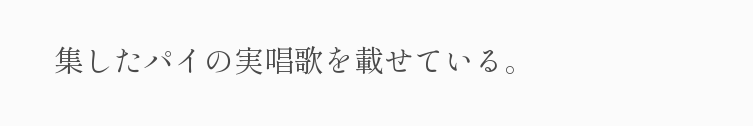集したパイの実唱歌を載せている。